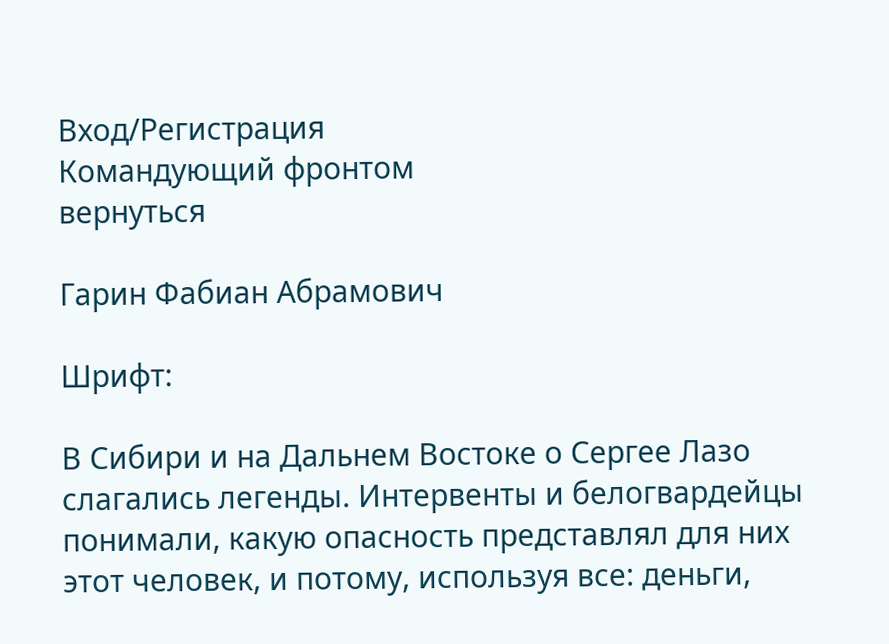Вход/Регистрация
Командующий фронтом
вернуться

Гарин Фабиан Абрамович

Шрифт:

В Сибири и на Дальнем Востоке о Сергее Лазо слагались легенды. Интервенты и белогвардейцы понимали, какую опасность представлял для них этот человек, и потому, используя все: деньги,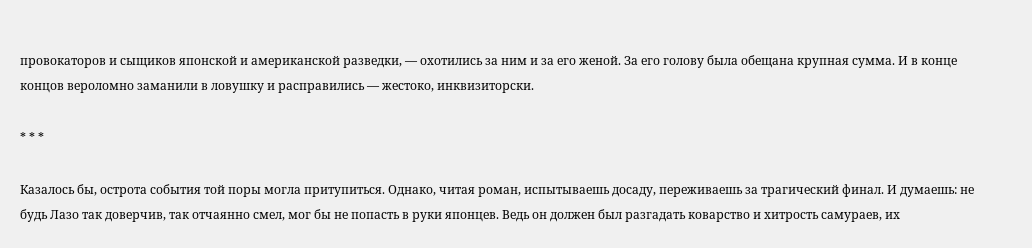провокаторов и сыщиков японской и американской разведки, — охотились за ним и за его женой. За его голову была обещана крупная сумма. И в конце концов вероломно заманили в ловушку и расправились — жестоко, инквизиторски.

* * *

Казалось бы, острота события той поры могла притупиться. Однако, читая роман, испытываешь досаду, переживаешь за трагический финал. И думаешь: не будь Лазо так доверчив, так отчаянно смел, мог бы не попасть в руки японцев. Ведь он должен был разгадать коварство и хитрость самураев, их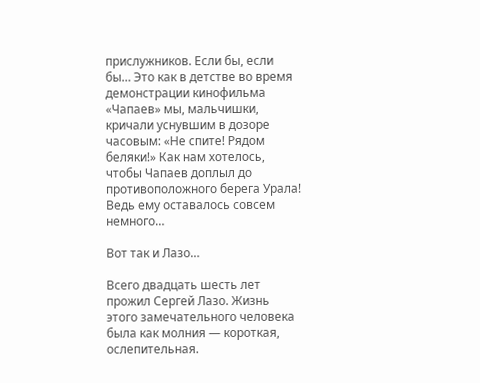прислужников. Если бы, если бы… Это как в детстве во время демонстрации кинофильма «Чапаев» мы, мальчишки, кричали уснувшим в дозоре часовым: «Не спите! Рядом беляки!» Как нам хотелось, чтобы Чапаев доплыл до противоположного берега Урала! Ведь ему оставалось совсем немного…

Вот так и Лазо…

Всего двадцать шесть лет прожил Сергей Лазо. Жизнь этого замечательного человека была как молния — короткая, ослепительная.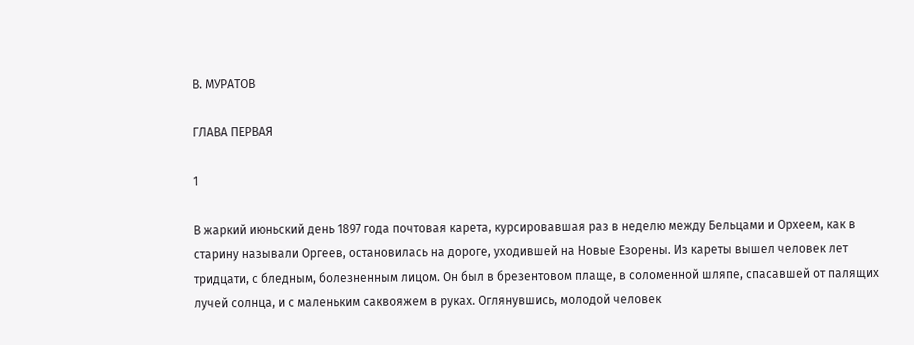В. МУРАТОВ

ГЛАВА ПЕРВАЯ

1

В жаркий июньский день 1897 года почтовая карета, курсировавшая раз в неделю между Бельцами и Орхеем, как в старину называли Оргеев, остановилась на дороге, уходившей на Новые Езорены. Из кареты вышел человек лет тридцати, с бледным, болезненным лицом. Он был в брезентовом плаще, в соломенной шляпе, спасавшей от палящих лучей солнца, и с маленьким саквояжем в руках. Оглянувшись, молодой человек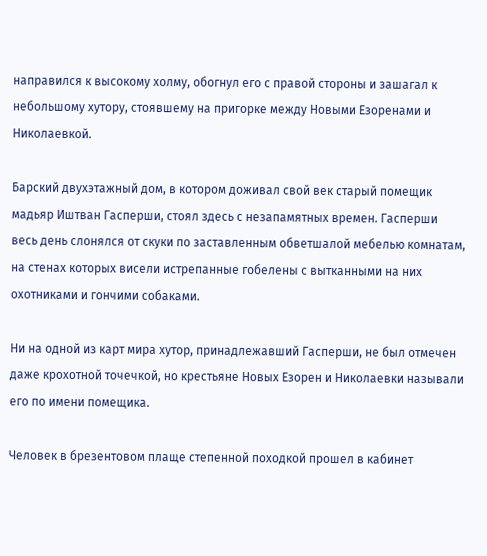направился к высокому холму, обогнул его с правой стороны и зашагал к небольшому хутору, стоявшему на пригорке между Новыми Езоренами и Николаевкой.

Барский двухэтажный дом, в котором доживал свой век старый помещик мадьяр Иштван Гасперши, стоял здесь с незапамятных времен. Гасперши весь день слонялся от скуки по заставленным обветшалой мебелью комнатам, на стенах которых висели истрепанные гобелены с вытканными на них охотниками и гончими собаками.

Ни на одной из карт мира хутор, принадлежавший Гасперши, не был отмечен даже крохотной точечкой, но крестьяне Новых Езорен и Николаевки называли его по имени помещика.

Человек в брезентовом плаще степенной походкой прошел в кабинет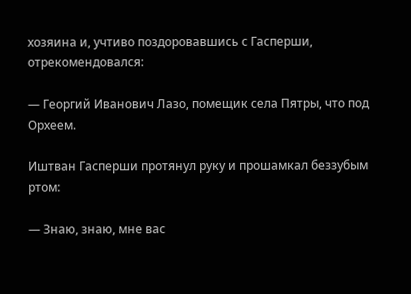хозяина и, учтиво поздоровавшись с Гасперши, отрекомендовался:

— Георгий Иванович Лазо, помещик села Пятры, что под Орхеем.

Иштван Гасперши протянул руку и прошамкал беззубым ртом:

— Знаю, знаю, мне вас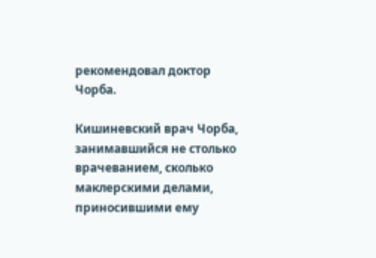рекомендовал доктор Чорба.

Кишиневский врач Чорба, занимавшийся не столько врачеванием, сколько маклерскими делами, приносившими ему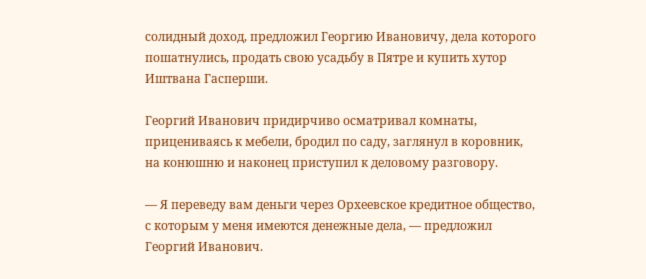солидный доход, предложил Георгию Ивановичу, дела которого пошатнулись, продать свою усадьбу в Пятре и купить хутор Иштвана Гасперши.

Георгий Иванович придирчиво осматривал комнаты, прицениваясь к мебели, бродил по саду, заглянул в коровник, на конюшню и наконец приступил к деловому разговору.

— Я переведу вам деньги через Орхеевское кредитное общество, с которым у меня имеются денежные дела, — предложил Георгий Иванович.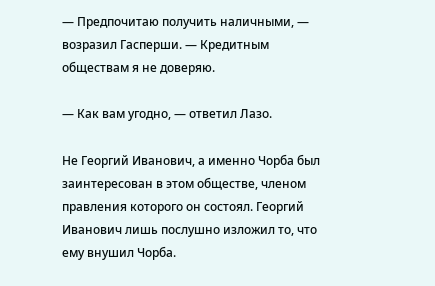— Предпочитаю получить наличными, — возразил Гасперши. — Кредитным обществам я не доверяю.

— Как вам угодно, — ответил Лазо.

Не Георгий Иванович, а именно Чорба был заинтересован в этом обществе, членом правления которого он состоял. Георгий Иванович лишь послушно изложил то, что ему внушил Чорба.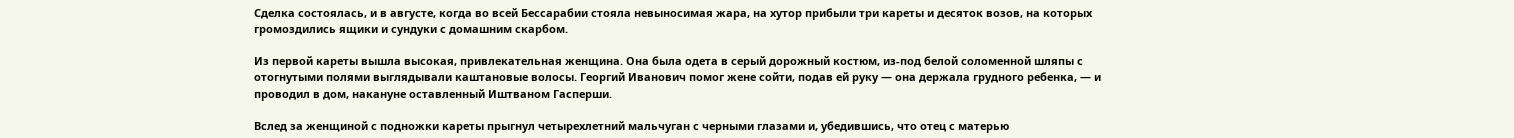Сделка состоялась, и в августе, когда во всей Бессарабии стояла невыносимая жара, на хутор прибыли три кареты и десяток возов, на которых громоздились ящики и сундуки с домашним скарбом.

Из первой кареты вышла высокая, привлекательная женщина. Она была одета в серый дорожный костюм, из-под белой соломенной шляпы с отогнутыми полями выглядывали каштановые волосы. Георгий Иванович помог жене сойти, подав ей руку — она держала грудного ребенка, — и проводил в дом, накануне оставленный Иштваном Гасперши.

Вслед за женщиной с подножки кареты прыгнул четырехлетний мальчуган с черными глазами и, убедившись, что отец с матерью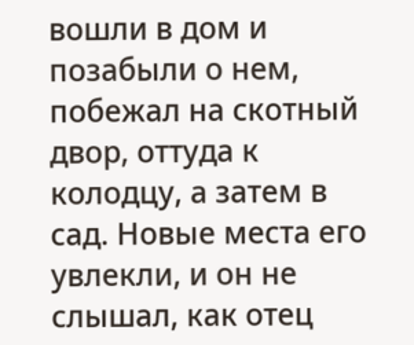вошли в дом и позабыли о нем, побежал на скотный двор, оттуда к колодцу, а затем в сад. Новые места его увлекли, и он не слышал, как отец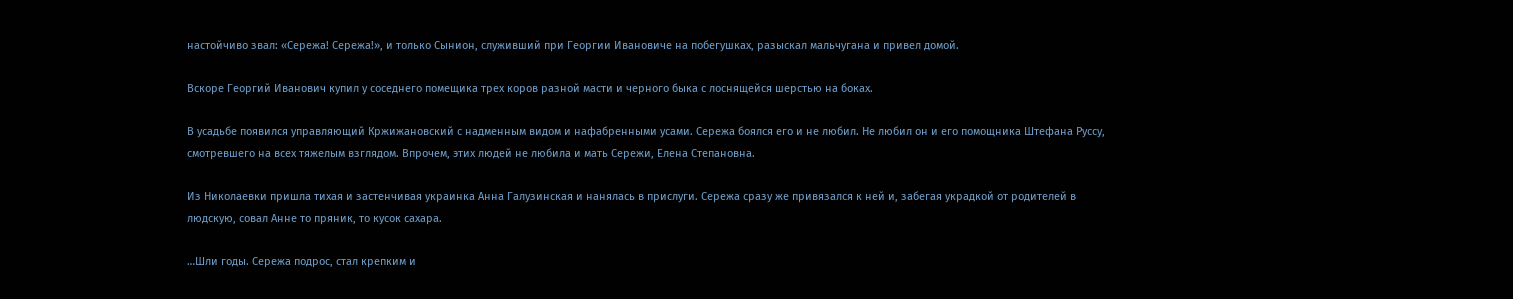настойчиво звал: «Сережа! Сережа!», и только Сынион, служивший при Георгии Ивановиче на побегушках, разыскал мальчугана и привел домой.

Вскоре Георгий Иванович купил у соседнего помещика трех коров разной масти и черного быка с лоснящейся шерстью на боках.

В усадьбе появился управляющий Кржижановский с надменным видом и нафабренными усами. Сережа боялся его и не любил. Не любил он и его помощника Штефана Руссу, смотревшего на всех тяжелым взглядом. Впрочем, этих людей не любила и мать Сережи, Елена Степановна.

Из Николаевки пришла тихая и застенчивая украинка Анна Галузинская и нанялась в прислуги. Сережа сразу же привязался к ней и, забегая украдкой от родителей в людскую, совал Анне то пряник, то кусок сахара.

…Шли годы. Сережа подрос, стал крепким и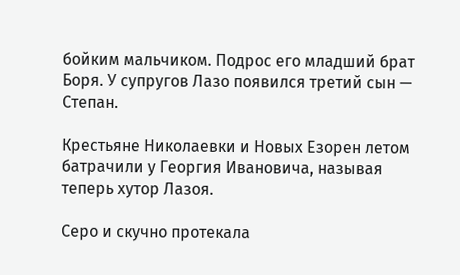бойким мальчиком. Подрос его младший брат Боря. У супругов Лазо появился третий сын — Степан.

Крестьяне Николаевки и Новых Езорен летом батрачили у Георгия Ивановича, называя теперь хутор Лазоя.

Серо и скучно протекала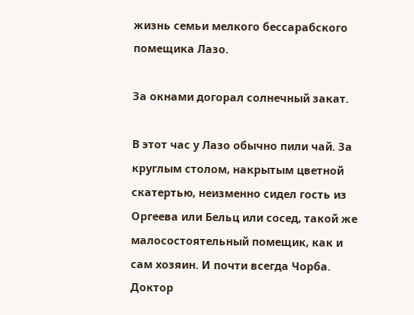жизнь семьи мелкого бессарабского помещика Лазо.

За окнами догорал солнечный закат.

В этот час у Лазо обычно пили чай. За круглым столом, накрытым цветной скатертью, неизменно сидел гость из Оргеева или Бельц или сосед, такой же малосостоятельный помещик, как и сам хозяин. И почти всегда Чорба. Доктор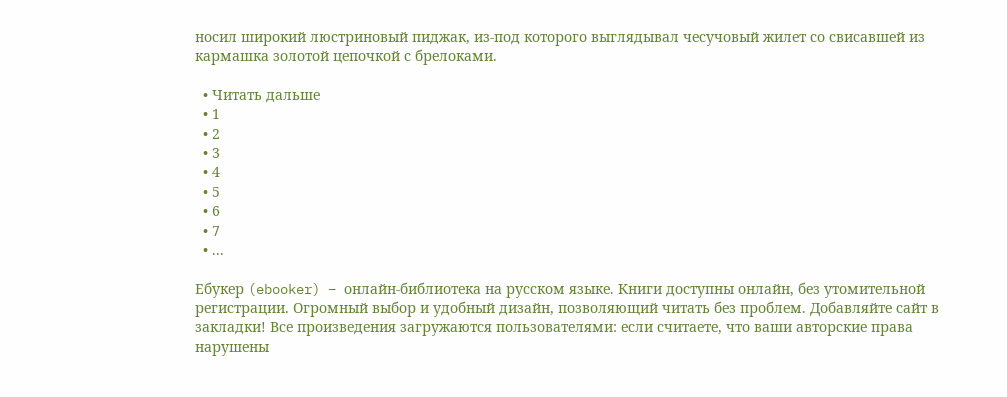носил широкий люстриновый пиджак, из-под которого выглядывал чесучовый жилет со свисавшей из кармашка золотой цепочкой с брелоками.

  • Читать дальше
  • 1
  • 2
  • 3
  • 4
  • 5
  • 6
  • 7
  • ...

Ебукер (ebooker) – онлайн-библиотека на русском языке. Книги доступны онлайн, без утомительной регистрации. Огромный выбор и удобный дизайн, позволяющий читать без проблем. Добавляйте сайт в закладки! Все произведения загружаются пользователями: если считаете, что ваши авторские права нарушены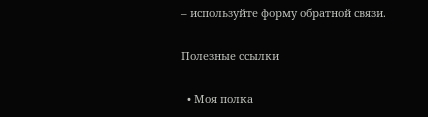– используйте форму обратной связи.

Полезные ссылки

  • Моя полка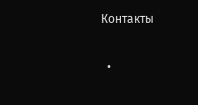Контакты

  •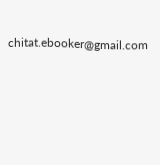chitat.ebooker@gmail.com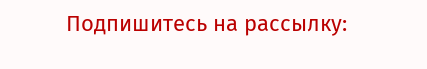Подпишитесь на рассылку: